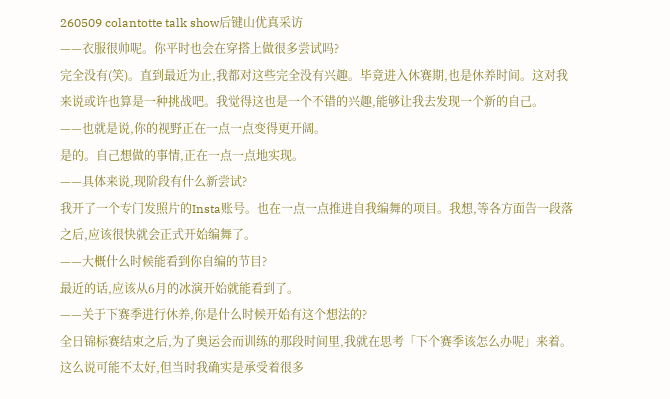260509 colantotte talk show后键山优真采访
——衣服很帅呢。你平时也会在穿搭上做很多尝试吗?
完全没有(笑)。直到最近为止,我都对这些完全没有兴趣。毕竟进入休赛期,也是休养时间。这对我来说或许也算是一种挑战吧。我觉得这也是一个不错的兴趣,能够让我去发现一个新的自己。
——也就是说,你的视野正在一点一点变得更开阔。
是的。自己想做的事情,正在一点一点地实现。
——具体来说,现阶段有什么新尝试?
我开了一个专门发照片的Insta账号。也在一点一点推进自我编舞的项目。我想,等各方面告一段落之后,应该很快就会正式开始编舞了。
——大概什么时候能看到你自编的节目?
最近的话,应该从6月的冰演开始就能看到了。
——关于下赛季进行休养,你是什么时候开始有这个想法的?
全日锦标赛结束之后,为了奥运会而训练的那段时间里,我就在思考「下个赛季该怎么办呢」来着。这么说可能不太好,但当时我确实是承受着很多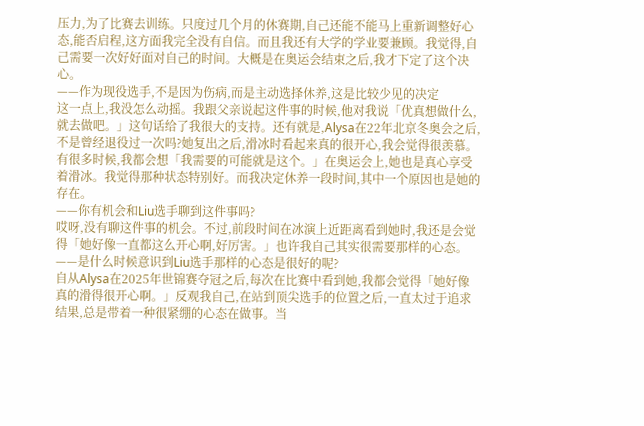压力,为了比赛去训练。只度过几个月的休赛期,自己还能不能马上重新调整好心态,能否启程,这方面我完全没有自信。而且我还有大学的学业要兼顾。我觉得,自己需要一次好好面对自己的时间。大概是在奥运会结束之后,我才下定了这个决心。
——作为现役选手,不是因为伤病,而是主动选择休养,这是比较少见的决定
这一点上,我没怎么动摇。我跟父亲说起这件事的时候,他对我说「优真想做什么,就去做吧。」这句话给了我很大的支持。还有就是,Alysa在22年北京冬奥会之后,不是曾经退役过一次吗?她复出之后,滑冰时看起来真的很开心,我会觉得很羡慕。有很多时候,我都会想「我需要的可能就是这个。」在奥运会上,她也是真心享受着滑冰。我觉得那种状态特别好。而我决定休养一段时间,其中一个原因也是她的存在。
——你有机会和Liu选手聊到这件事吗?
哎呀,没有聊这件事的机会。不过,前段时间在冰演上近距离看到她时,我还是会觉得「她好像一直都这么开心啊,好厉害。」也许我自己其实很需要那样的心态。
——是什么时候意识到Liu选手那样的心态是很好的呢?
自从Alysa在2025年世锦赛夺冠之后,每次在比赛中看到她,我都会觉得「她好像真的滑得很开心啊。」反观我自己,在站到顶尖选手的位置之后,一直太过于追求结果,总是带着一种很紧绷的心态在做事。当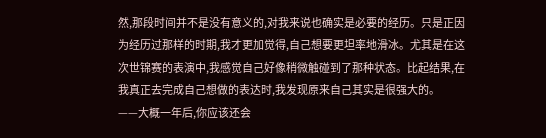然,那段时间并不是没有意义的,对我来说也确实是必要的经历。只是正因为经历过那样的时期,我才更加觉得,自己想要更坦率地滑冰。尤其是在这次世锦赛的表演中,我感觉自己好像稍微触碰到了那种状态。比起结果,在我真正去完成自己想做的表达时,我发现原来自己其实是很强大的。
——大概一年后,你应该还会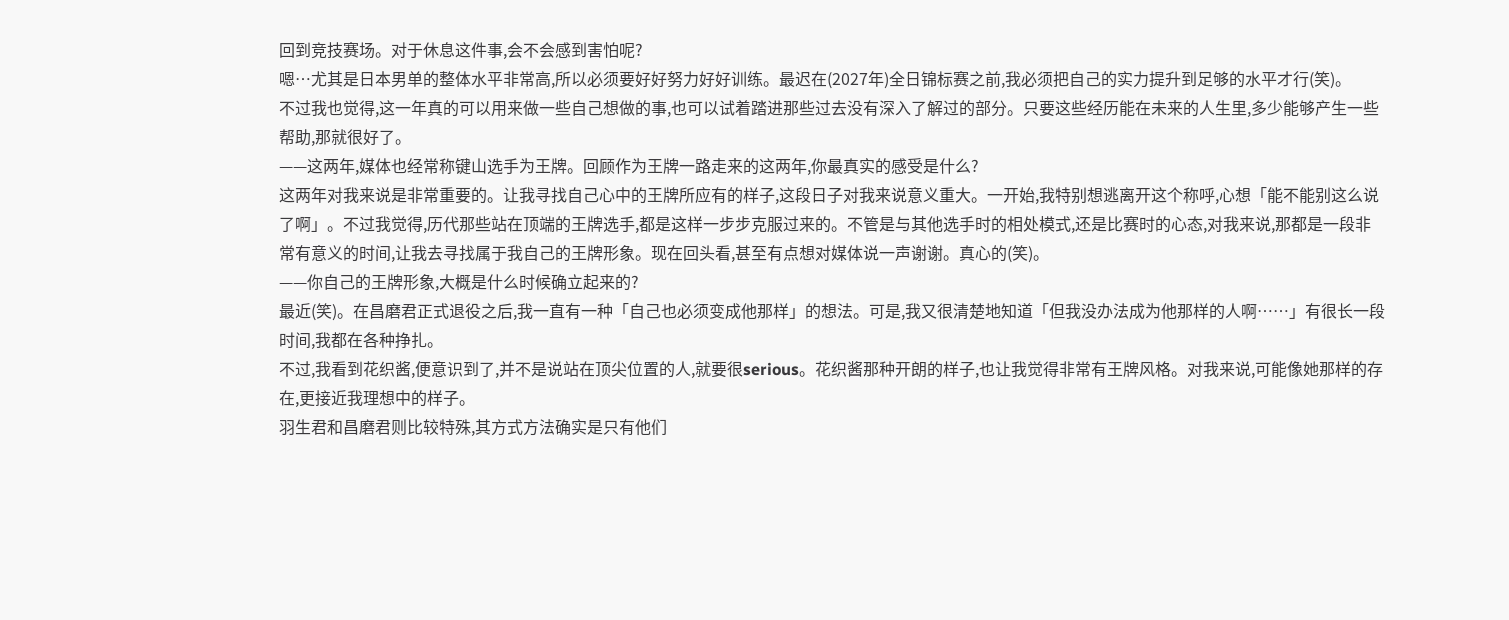回到竞技赛场。对于休息这件事,会不会感到害怕呢?
嗯…尤其是日本男单的整体水平非常高,所以必须要好好努力好好训练。最迟在(2027年)全日锦标赛之前,我必须把自己的实力提升到足够的水平才行(笑)。
不过我也觉得,这一年真的可以用来做一些自己想做的事,也可以试着踏进那些过去没有深入了解过的部分。只要这些经历能在未来的人生里,多少能够产生一些帮助,那就很好了。
——这两年,媒体也经常称键山选手为王牌。回顾作为王牌一路走来的这两年,你最真实的感受是什么?
这两年对我来说是非常重要的。让我寻找自己心中的王牌所应有的样子,这段日子对我来说意义重大。一开始,我特别想逃离开这个称呼,心想「能不能别这么说了啊」。不过我觉得,历代那些站在顶端的王牌选手,都是这样一步步克服过来的。不管是与其他选手时的相处模式,还是比赛时的心态,对我来说,那都是一段非常有意义的时间,让我去寻找属于我自己的王牌形象。现在回头看,甚至有点想对媒体说一声谢谢。真心的(笑)。
——你自己的王牌形象,大概是什么时候确立起来的?
最近(笑)。在昌磨君正式退役之后,我一直有一种「自己也必须变成他那样」的想法。可是,我又很清楚地知道「但我没办法成为他那样的人啊……」有很长一段时间,我都在各种挣扎。
不过,我看到花织酱,便意识到了,并不是说站在顶尖位置的人,就要很serious。花织酱那种开朗的样子,也让我觉得非常有王牌风格。对我来说,可能像她那样的存在,更接近我理想中的样子。
羽生君和昌磨君则比较特殊,其方式方法确实是只有他们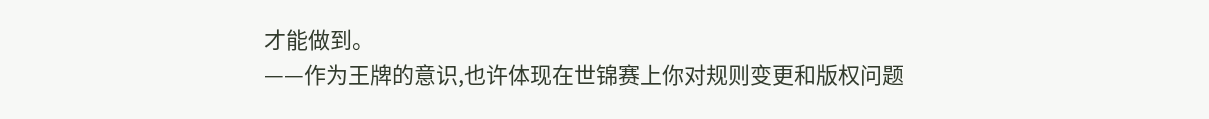才能做到。
——作为王牌的意识,也许体现在世锦赛上你对规则变更和版权问题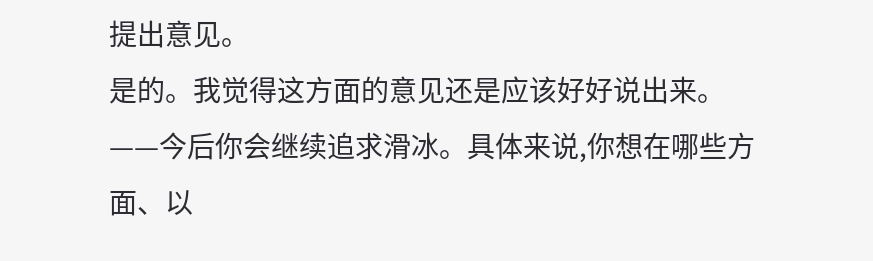提出意见。
是的。我觉得这方面的意见还是应该好好说出来。
——今后你会继续追求滑冰。具体来说,你想在哪些方面、以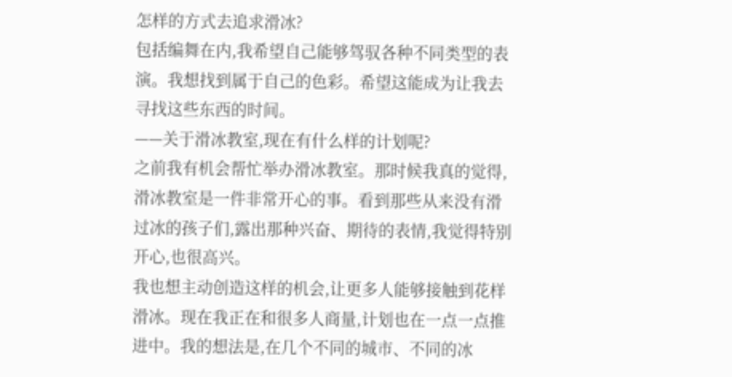怎样的方式去追求滑冰?
包括编舞在内,我希望自己能够驾驭各种不同类型的表演。我想找到属于自己的色彩。希望这能成为让我去寻找这些东西的时间。
——关于滑冰教室,现在有什么样的计划呢?
之前我有机会帮忙举办滑冰教室。那时候我真的觉得,滑冰教室是一件非常开心的事。看到那些从来没有滑过冰的孩子们,露出那种兴奋、期待的表情,我觉得特别开心,也很高兴。
我也想主动创造这样的机会,让更多人能够接触到花样滑冰。现在我正在和很多人商量,计划也在一点一点推进中。我的想法是,在几个不同的城市、不同的冰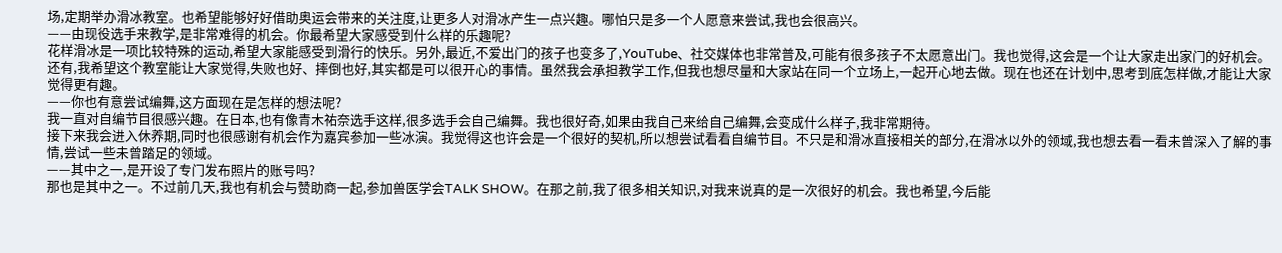场,定期举办滑冰教室。也希望能够好好借助奥运会带来的关注度,让更多人对滑冰产生一点兴趣。哪怕只是多一个人愿意来尝试,我也会很高兴。
——由现役选手来教学,是非常难得的机会。你最希望大家感受到什么样的乐趣呢?
花样滑冰是一项比较特殊的运动,希望大家能感受到滑行的快乐。另外,最近,不爱出门的孩子也变多了,YouTube、社交媒体也非常普及,可能有很多孩子不太愿意出门。我也觉得,这会是一个让大家走出家门的好机会。
还有,我希望这个教室能让大家觉得,失败也好、摔倒也好,其实都是可以很开心的事情。虽然我会承担教学工作,但我也想尽量和大家站在同一个立场上,一起开心地去做。现在也还在计划中,思考到底怎样做,才能让大家觉得更有趣。
——你也有意尝试编舞,这方面现在是怎样的想法呢?
我一直对自编节目很感兴趣。在日本,也有像青木祐奈选手这样,很多选手会自己编舞。我也很好奇,如果由我自己来给自己编舞,会变成什么样子,我非常期待。
接下来我会进入休养期,同时也很感谢有机会作为嘉宾参加一些冰演。我觉得这也许会是一个很好的契机,所以想尝试看看自编节目。不只是和滑冰直接相关的部分,在滑冰以外的领域,我也想去看一看未曾深入了解的事情,尝试一些未曾踏足的领域。
——其中之一,是开设了专门发布照片的账号吗?
那也是其中之一。不过前几天,我也有机会与赞助商一起,参加兽医学会TALK SHOW。在那之前,我了很多相关知识,对我来说真的是一次很好的机会。我也希望,今后能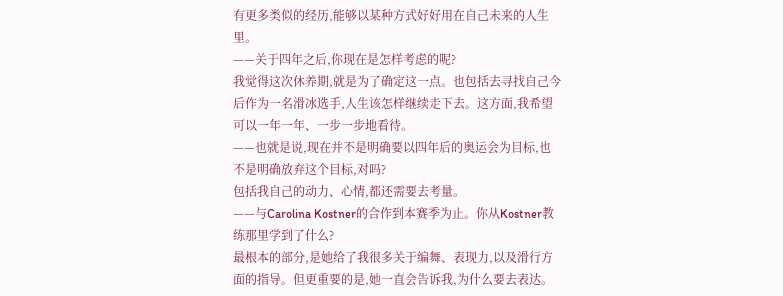有更多类似的经历,能够以某种方式好好用在自己未来的人生里。
——关于四年之后,你现在是怎样考虑的呢?
我觉得这次休养期,就是为了确定这一点。也包括去寻找自己今后作为一名滑冰选手,人生该怎样继续走下去。这方面,我希望可以一年一年、一步一步地看待。
——也就是说,现在并不是明确要以四年后的奥运会为目标,也不是明确放弃这个目标,对吗?
包括我自己的动力、心情,都还需要去考量。
——与Carolina Kostner的合作到本赛季为止。你从Kostner教练那里学到了什么?
最根本的部分,是她给了我很多关于编舞、表现力,以及滑行方面的指导。但更重要的是,她一直会告诉我,为什么要去表达。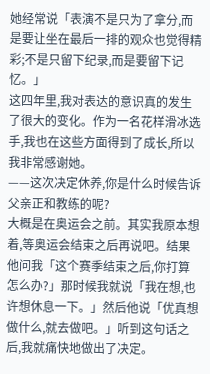她经常说「表演不是只为了拿分,而是要让坐在最后一排的观众也觉得精彩;不是只留下纪录,而是要留下记忆。」
这四年里,我对表达的意识真的发生了很大的变化。作为一名花样滑冰选手,我也在这些方面得到了成长,所以我非常感谢她。
——这次决定休养,你是什么时候告诉父亲正和教练的呢?
大概是在奥运会之前。其实我原本想着,等奥运会结束之后再说吧。结果他问我「这个赛季结束之后,你打算怎么办?」那时候我就说「我在想,也许想休息一下。」然后他说「优真想做什么,就去做吧。」听到这句话之后,我就痛快地做出了决定。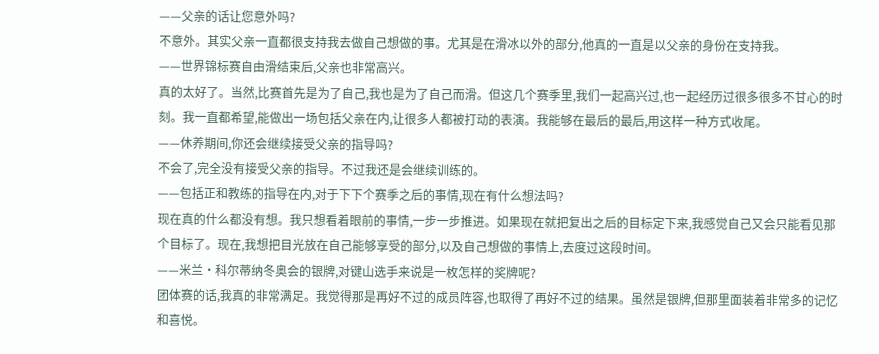——父亲的话让您意外吗?
不意外。其实父亲一直都很支持我去做自己想做的事。尤其是在滑冰以外的部分,他真的一直是以父亲的身份在支持我。
——世界锦标赛自由滑结束后,父亲也非常高兴。
真的太好了。当然,比赛首先是为了自己,我也是为了自己而滑。但这几个赛季里,我们一起高兴过,也一起经历过很多很多不甘心的时刻。我一直都希望,能做出一场包括父亲在内,让很多人都被打动的表演。我能够在最后的最后,用这样一种方式收尾。
——休养期间,你还会继续接受父亲的指导吗?
不会了,完全没有接受父亲的指导。不过我还是会继续训练的。
——包括正和教练的指导在内,对于下下个赛季之后的事情,现在有什么想法吗?
现在真的什么都没有想。我只想看着眼前的事情,一步一步推进。如果现在就把复出之后的目标定下来,我感觉自己又会只能看见那个目标了。现在,我想把目光放在自己能够享受的部分,以及自己想做的事情上,去度过这段时间。
——米兰·科尔蒂纳冬奥会的银牌,对键山选手来说是一枚怎样的奖牌呢?
团体赛的话,我真的非常满足。我觉得那是再好不过的成员阵容,也取得了再好不过的结果。虽然是银牌,但那里面装着非常多的记忆和喜悦。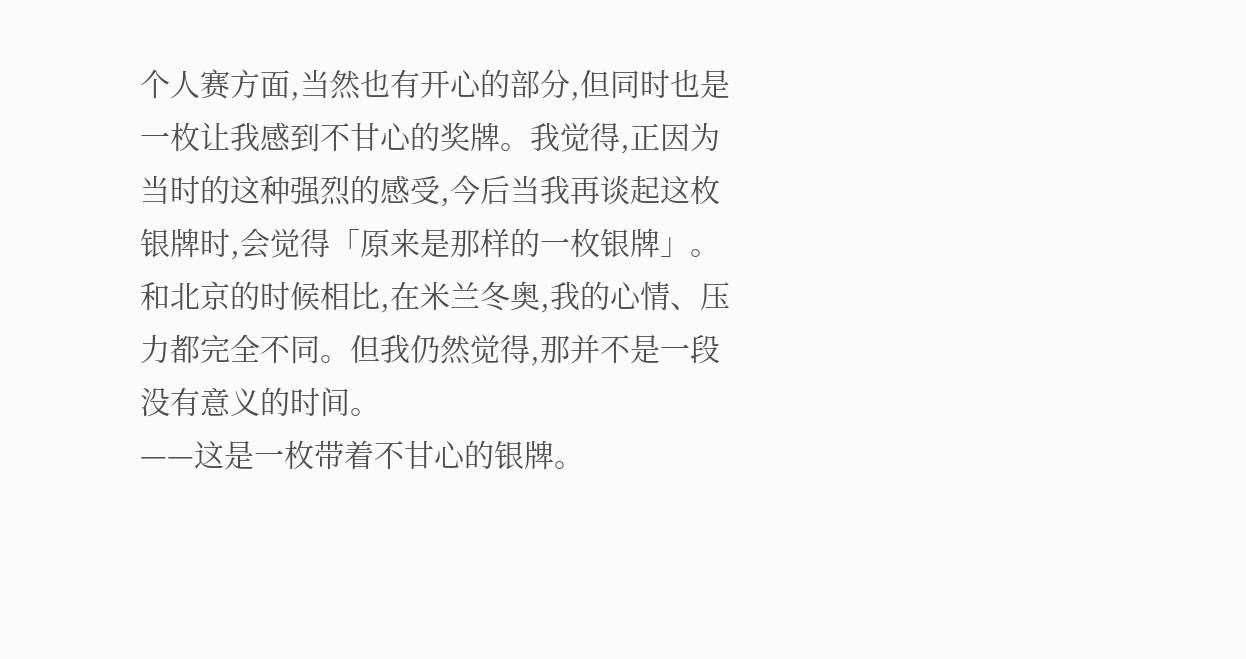个人赛方面,当然也有开心的部分,但同时也是一枚让我感到不甘心的奖牌。我觉得,正因为当时的这种强烈的感受,今后当我再谈起这枚银牌时,会觉得「原来是那样的一枚银牌」。和北京的时候相比,在米兰冬奥,我的心情、压力都完全不同。但我仍然觉得,那并不是一段没有意义的时间。
——这是一枚带着不甘心的银牌。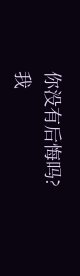你没有后悔吗?
我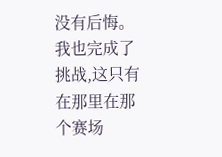没有后悔。我也完成了挑战,这只有在那里在那个赛场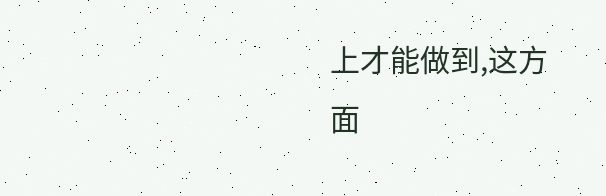上才能做到,这方面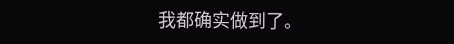我都确实做到了。